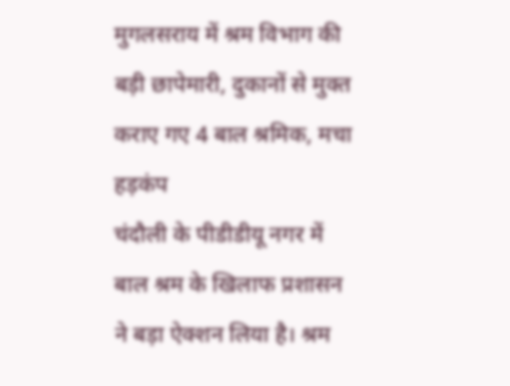मुगलसराय में श्रम विभाग की बड़ी छापेमारी, दुकानों से मुक्त कराए गए 4 बाल श्रमिक, मचा हड़कंप
चंदौली के पीडीडीयू नगर में बाल श्रम के खिलाफ प्रशासन ने बड़ा ऐक्शन लिया है। श्रम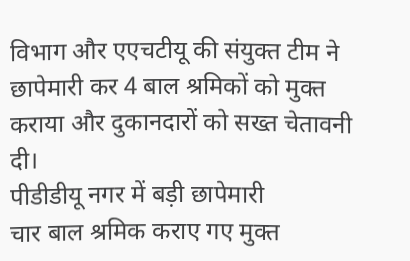विभाग और एएचटीयू की संयुक्त टीम ने छापेमारी कर 4 बाल श्रमिकों को मुक्त कराया और दुकानदारों को सख्त चेतावनी दी।
पीडीडीयू नगर में बड़ी छापेमारी
चार बाल श्रमिक कराए गए मुक्त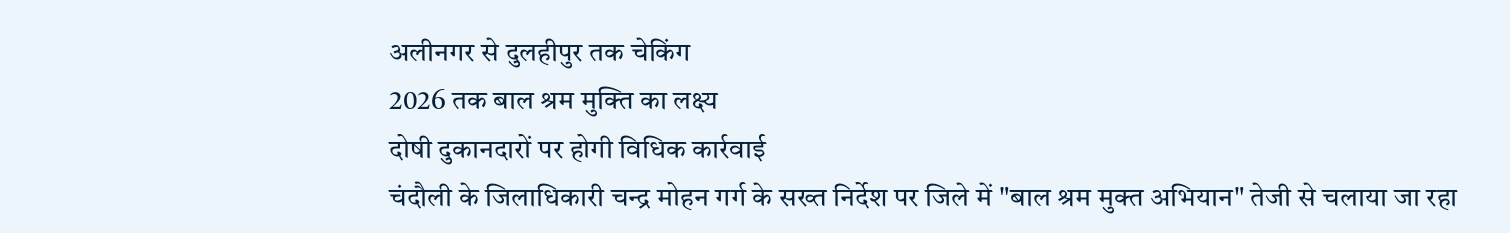अलीनगर से दुलहीपुर तक चेकिंग
2026 तक बाल श्रम मुक्ति का लक्ष्य
दोषी दुकानदारों पर होगी विधिक कार्रवाई
चंदौली के जिलाधिकारी चन्द्र मोहन गर्ग के सख्त निर्देश पर जिले में "बाल श्रम मुक्त अभियान" तेजी से चलाया जा रहा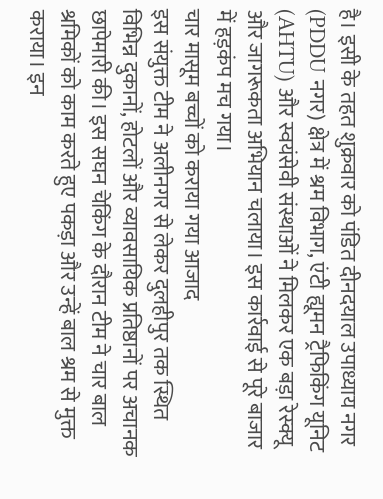है। इसी के तहत शुक्रवार को पंडित दीनदयाल उपाध्याय नगर (PDDU नगर) क्षेत्र में श्रम विभाग, एंटी ह्यूमन ट्रैफिकिंग यूनिट (AHTU) और स्वयंसेवी संस्थाओं ने मिलकर एक बड़ा रेस्क्यू और जागरूकता अभियान चलाया। इस कार्रवाई से पूरे बाजार में हड़कंप मच गया।
चार मासूम बच्चों को कराया गया आजाद
इस संयुक्त टीम ने अलीनगर से लेकर दुलहीपुर तक स्थित विभिन्न दुकानों, होटलों और व्यावसायिक प्रतिष्ठानों पर अचानक छापेमारी की। इस सघन चेकिंग के दौरान टीम ने चार बाल श्रमिकों को काम करते हुए पकड़ा और उन्हें बाल श्रम से मुक्त कराया। इन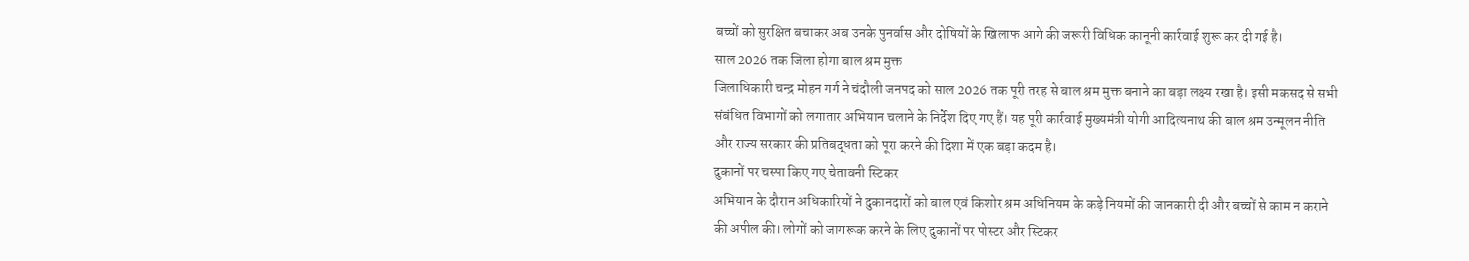बच्चों को सुरक्षित बचाकर अब उनके पुनर्वास और दोषियों के खिलाफ आगे की जरूरी विधिक कानूनी कार्रवाई शुरू कर दी गई है।
साल 2026 तक जिला होगा बाल श्रम मुक्त
जिलाधिकारी चन्द्र मोहन गर्ग ने चंदौली जनपद को साल 2026 तक पूरी तरह से बाल श्रम मुक्त बनाने का बड़ा लक्ष्य रखा है। इसी मकसद से सभी संबंधित विभागों को लगातार अभियान चलाने के निर्देश दिए गए हैं। यह पूरी कार्रवाई मुख्यमंत्री योगी आदित्यनाथ की बाल श्रम उन्मूलन नीति और राज्य सरकार की प्रतिबद्धता को पूरा करने की दिशा में एक बड़ा कदम है।
दुकानों पर चस्पा किए गए चेतावनी स्टिकर
अभियान के दौरान अधिकारियों ने दुकानदारों को बाल एवं किशोर श्रम अधिनियम के कड़े नियमों की जानकारी दी और बच्चों से काम न कराने की अपील की। लोगों को जागरूक करने के लिए दुकानों पर पोस्टर और स्टिकर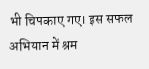भी चिपकाए गए। इस सफल अभियान में श्रम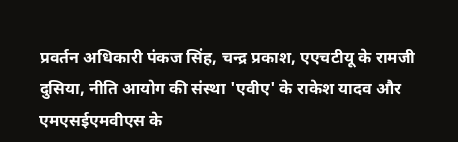प्रवर्तन अधिकारी पंकज सिंह, चन्द्र प्रकाश, एएचटीयू के रामजी दुसिया, नीति आयोग की संस्था 'एवीए' के राकेश यादव और एमएसईएमवीएस के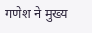गणेश ने मुख्य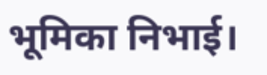भूमिका निभाई।